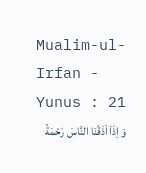Mualim-ul-Irfan - Yunus : 21
وَ اِذَاۤ اَذَقْنَا النَّاسَ رَحْمَةً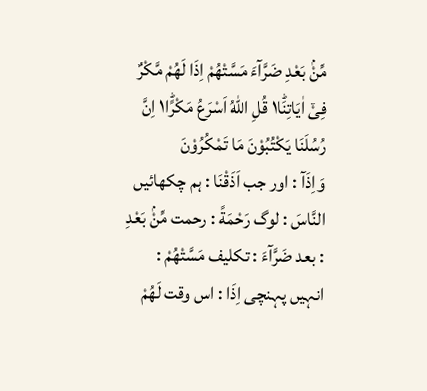مِّنْۢ بَعْدِ ضَرَّآءَ مَسَّتْهُمْ اِذَا لَهُمْ مَّكْرٌ فِیْۤ اٰیَاتِنَا١ؕ قُلِ اللّٰهُ اَسْرَعُ مَكْرًا١ؕ اِنَّ رُسُلَنَا یَكْتُبُوْنَ مَا تَمْكُرُوْنَ
وَاِذَآ : اور جب اَذَقْنَا : ہم چکھائیں النَّاسَ : لوگ رَحْمَةً : رحمت مِّنْۢ بَعْدِ : بعد ضَرَّآءَ : تکلیف مَسَّتْھُمْ : انہیں پہنچی اِذَا : اس وقت لَھُمْ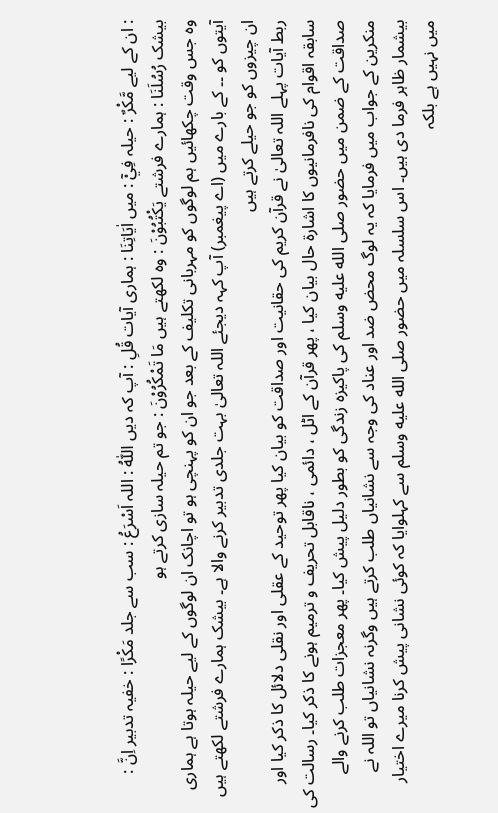: ان کے لیے مَّكْرٌ : حیلہ فِيْٓ : میں اٰيَاتِنَا : ہماری آیات قُلِ : آپ کہ دیں اللّٰهُ : اللہ اَسْرَعُ : سب سے جلد مَكْرًا : خفیہ تدبیر اِنَّ : بیشک رُسُلَنَا : ہمارے فرشتے يَكْتُبُوْنَ : وہ لکھتے ہیں مَا تَمْكُرُوْنَ : جو تم حیلہ سازی کرتے ہو
وہ جس وقت چکھائیں ہم لوگوں کو مہربانی تکلیف کے بعد جو ان کو پہنچی ہو تو اچانک ان لوگوں کے لیے حیلہ ہوتا ہے ہماری آیتوں کو ۔۔ کے بارے میں (اے پیغمبر) آپ کہہ دیجئے اللہ تعالیٰ بہت جلدی تدبیر کرنے والا ہے۔ بیشک ہمارے فرشتے لکھتے ہیں ان چیزوں کو جو حیلے کرتے ہیں
ربط آیات پہلے اللہ تعالیٰ نے قرآن کریم کی حقانیت اور صداقت کو بیان کیا پھر توحید کے عقلی اور نقلی دلائل کا ذکر کیا اور سابقہ اقوام کی نافرمانیوں کا اشارۃ حال بیان کیا ، پھر قرآن کے اٹل ، دائمی ، ناقابل تحریف و ترمیم ہونے کا ذکر کیا۔ رسالت کی صداقت کے ضمن میں حضور صلى الله عليه وسلم کی پاکیزہ زندگی کو بطور دلیل پیش کیا۔ پھر معجزات طلب کرنے والے منکرین کے جواب میں فرمایا کہ یہ لوگ محض ضد اور عناد کی وجہ سے نشانیاں طلب کرتے ہیں وگرنہ نشانیاں تو اللہ نے بیشمار ظاہر فرما دی ہیں۔ اس سلسلہ میں حضور صلى الله عليه وسلم سے کہلوایا کہ کوئی نشانی پیش کرنا میرے اختیار میں نہیں ہے بلکہ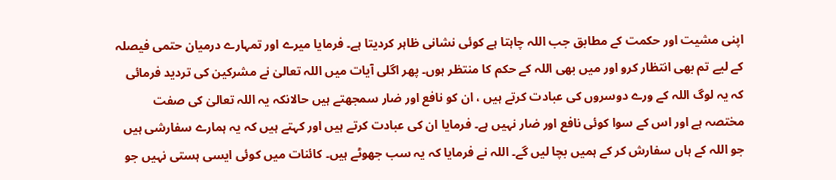اپنی مشیت اور حکمت کے مطابق جب اللہ چاہتا ہے کوئی نشانی ظاہر کردیتا ہے۔ فرمایا میرے اور تمہارے درمیان حتمی فیصلہ کے لیے تم بھی انتظار کرو اور میں بھی اللہ کے حکم کا منتظر ہوں۔ پھر اگلی آیات میں اللہ تعالیٰ نے مشرکین کی تردید فرمائی کہ یہ لوگ اللہ کے ورے دوسروں کی عبادت کرتے ہیں ، ان کو نافع اور ضار سمجھتے ہیں حالانکہ یہ اللہ تعالیٰ کی صفت مختصہ ہے اور اس کے سوا کوئی نافع اور ضار نہیں ہے۔ فرمایا ان کی عبادت کرتے ہیں اور کہتے ہیں کہ یہ ہمارے سفارشی ہیں جو اللہ کے ہاں سفارش کر کے ہمیں بچا لیں گے۔ اللہ نے فرمایا کہ یہ سب جھوٹے ہیں۔ کائنات میں کوئی ایسی ہستی نہیں جو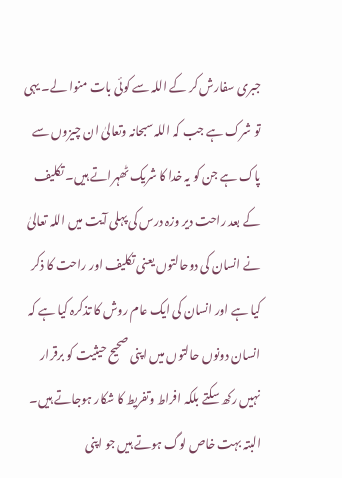جبری سفارش کر کے اللہ سے کوئی بات منوا لے۔ یہی تو شرک ہے جب کہ اللہ سبحانہ وتعالیٰ ان چیزوں سے پاک ہے جن کو یہ خدا کا شریک ٹھہراتے ہیں۔ تکلیف کے بعد راحت دیر وزہ درس کی پہلی آیت میں اللہ تعالیٰ نے انسان کی دوحالتوں یعنی تکلیف اور راحت کا ذکر کیا ہے اور انسان کی ایک عام روش کا تذکرہ کیا ہے کہ انسان دونوں حالتوں میں اپنی صحیح حیثیت کو برقرار نہیں رکھ سکتے بلکہ افراط وتفریط کا شکار ہوجاتے ہیں۔ البتہ بہت خاص لوگ ہوتے ہیں جو اپنی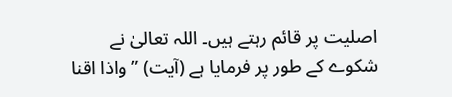اصلیت پر قائم رہتے ہیں۔ اللہ تعالیٰ نے شکوے کے طور پر فرمایا ہے (آیت) ” واذا اقنا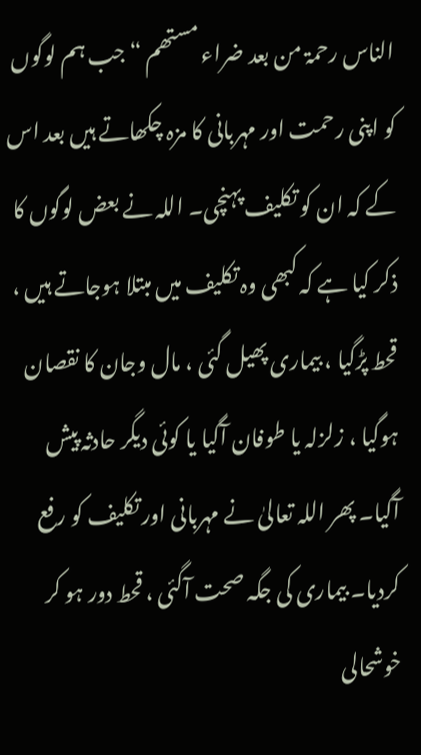الناس رحمۃ من بعد ضراء مستھم “ جب ہم لوگوں کو اپنی رحمت اور مہربانی کا مزہ چکھاتے ہیں بعد اس کے کہ ان کو تکلیف پہنچی۔ اللہ نے بعض لوگوں کا ذکر کیا ہے کہ کبھی وہ تکلیف میں مبتلا ہوجاتے ہیں ، قحط پڑگیا ، بیماری پھیل گئی ، مال وجان کا نقصان ہوگیا ، زلزلہ یا طوفان آگیا یا کوئی دیگر حادثہ پیش آگیا۔ پھر اللہ تعالیٰ نے مہربانی اور تکلیف کو رفع کردیا۔ بیماری کی جگہ صحت آگئی ، قحط دور ہو کر خوشحالی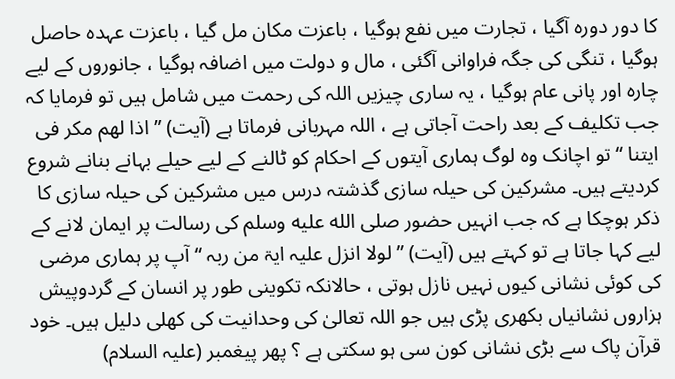کا دور دورہ آگیا ، تجارت میں نفع ہوگیا ، باعزت مکان مل گیا ، باعزت عہدہ حاصل ہوگیا ، تنگی کی جگہ فراوانی آگئی ، مال و دولت میں اضافہ ہوگیا ، جانوروں کے لیے چارہ اور پانی عام ہوگیا ، یہ ساری چیزیں اللہ کی رحمت میں شامل ہیں تو فرمایا کہ جب تکلیف کے بعد راحت آجاتی ہے ، اللہ مہربانی فرماتا ہے (آیت) ” اذا لھم مکر فی ایتنا “ تو اچانک وہ لوگ ہماری آیتوں کے احکام کو ٹالنے کے لیے حیلے بہانے بنانے شروع کردیتے ہیں۔ مشرکین کی حیلہ سازی گذشتہ درس میں مشرکین کی حیلہ سازی کا ذکر ہوچکا ہے کہ جب انہیں حضور صلى الله عليه وسلم کی رسالت پر ایمان لانے کے لیے کہا جاتا ہے تو کہتے ہیں (آیت) ” لولا انزل علیہ ایۃ من ربہ “ آپ پر ہماری مرضی کی کوئی نشانی کیوں نہیں نازل ہوتی ، حالانکہ تکوینی طور پر انسان کے گردوپیش ہزاروں نشانیاں بکھری پڑی ہیں جو اللہ تعالیٰ کی وحدانیت کی کھلی دلیل ہیں۔ خود قرآن پاک سے بڑی نشانی کون سی ہو سکتی ہے ؟ پھر پیغمبر (علیہ السلام)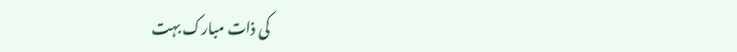کی ذات مبارک بہت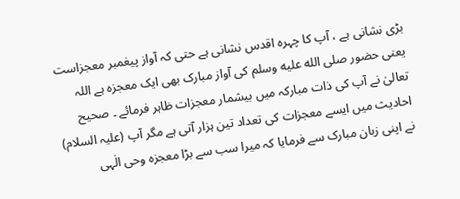بڑی نشانی ہے ، آپ کا چہرہ اقدس نشانی ہے حتی کہ آواز پیغمبر معجزاست یعنی حضور صلى الله عليه وسلم کی آواز مبارک بھی ایک معجزہ ہے اللہ تعالیٰ نے آپ کی ذات مبارکہ میں بیشمار معجزات ظاہر فرمائے ۔ صحیح احادیث میں ایسے معجزات کی تعداد تین ہزار آتی ہے مگر آپ (علیہ السلام) نے اپنی زبان مبارک سے فرمایا کہ میرا سب سے بڑا معجزہ وحی الٰہی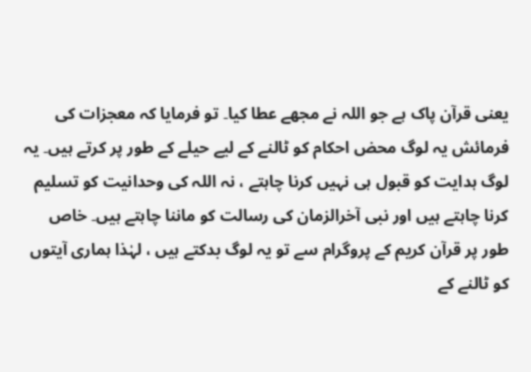یعنی قرآن پاک ہے جو اللہ نے مجھے عطا کیا۔ تو فرمایا کہ معجزات کی فرمائش یہ لوگ محض احکام کو ٹالنے کے لیے حیلے کے طور پر کرتے ہیں۔ یہ لوگ ہدایت کو قبول ہی نہیں کرنا چاہتے ، نہ اللہ کی وحدانیت کو تسلیم کرنا چاہتے ہیں اور نبی آخرالزمان کی رسالت کو ماننا چاہتے ہیں۔ خاص طور پر قرآن کریم کے پروگرام سے تو یہ لوگ بدکتے ہیں ، لہٰذا ہماری آیتوں کو ٹالنے کے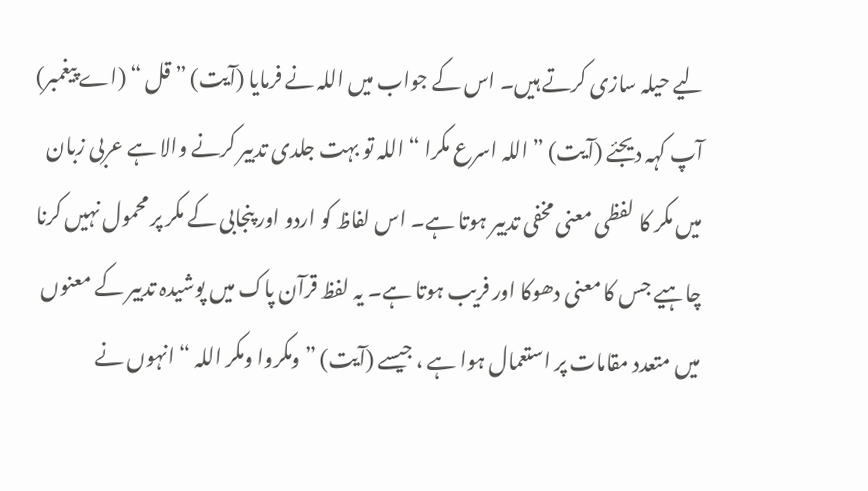لیے حیلہ سازی کرتے ہیں۔ اس کے جواب میں اللہ نے فرمایا (آیت) ” قل “ (اے پیغمبر) آپ کہہ دیجئے (آیت) ” اللہ اسرع مکرا “ اللہ تو بہت جلدی تدبیر کرنے والا ہے عربی زبان میں مکر کا لفظی معنی مخفی تدبیر ہوتا ہے۔ اس لفاظ کو اردو اور پنجابی کے مکر پر محمول نہیں کرنا چاہیے جس کا معنی دھوکا اور فریب ہوتا ہے۔ یہ لفظ قرآن پاک میں پوشیدہ تدبیر کے معنوں میں متعدد مقامات پر استعمال ہوا ہے ، جیسے (آیت) ” ومکروا ومکر اللہ “ انہوں نے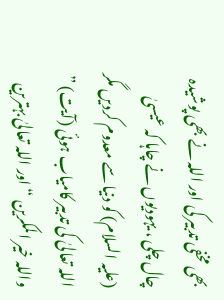بھی مخفی تدبیر کی اور اللہ نے بھی پوشیدہ چال چلی ، یہودیوں نے چاہا کہ عیسیٰ (علیہ السلام) کو دنیا سے معدوم کردیں مگر اللہ تعالیٰ کی تدبیر کامیاب ہوئی (آیت) ” واللہ خیر المکرین “ اور اللہ تعالیٰ بہترین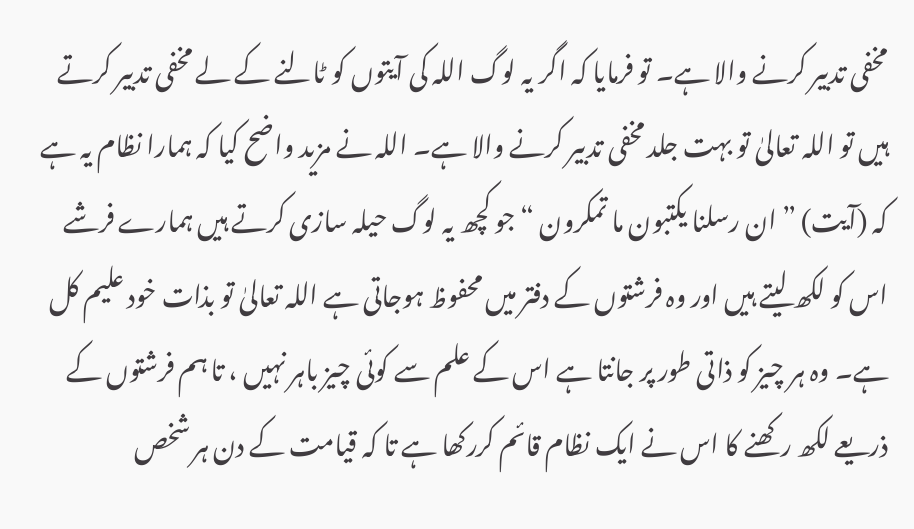مخفی تدبیر کرنے والا ہے۔ تو فرمایا کہ اگر یہ لوگ اللہ کی آیتوں کو ٹالنے کے لے مخفی تدبیر کرتے ہیں تو اللہ تعالیٰ تو بہت جلد مخفی تدبیر کرنے والا ہے۔ اللہ نے مزید واضح کیا کہ ہمارا نظام یہ ہے کہ (آیت) ” ان رسلنا یکتبون ما تمکرون “ جو کچھ یہ لوگ حیلہ سازی کرتے ہیں ہمارے فرشے اس کو لکھ لیتے ہیں اور وہ فرشتوں کے دفتر میں محفوظ ہوجاتی ہے اللہ تعالیٰ تو بذات خود علیم کل ہے۔ وہ ہر چیز کو ذاتی طور پر جانتا ہے اس کے علم سے کوئی چیز باہر نہیں ، تا ہم فرشتوں کے ذریعے لکھ رکھنے کا اس نے ایک نظام قائم کررکھا ہے تا کہ قیامت کے دن ہر شخص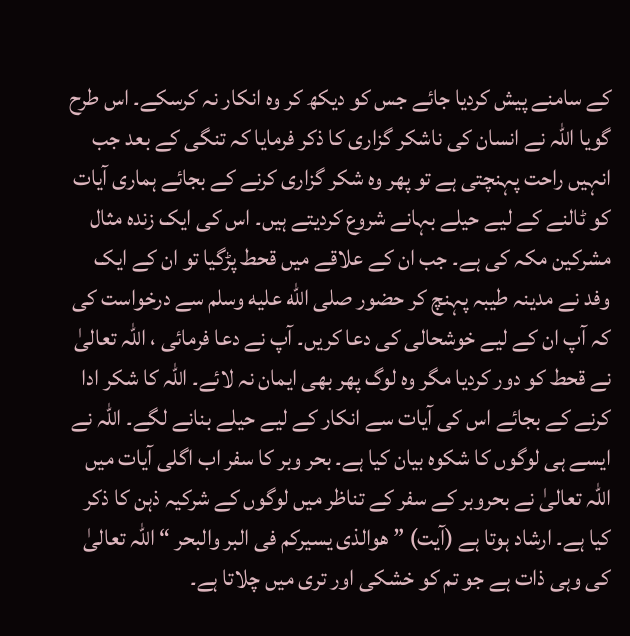کے سامنے پیش کردیا جائے جس کو دیکھ کر وہ انکار نہ کرسکے۔ اس طرح گویا اللہ نے انسان کی ناشکر گزاری کا ذکر فرمایا کہ تنگی کے بعد جب انہیں راحت پہنچتی ہے تو پھر وہ شکر گزاری کرنے کے بجائے ہماری آیات کو ٹالنے کے لیے حیلے بہانے شروع کردیتے ہیں۔ اس کی ایک زندہ مثال مشرکین مکہ کی ہے۔ جب ان کے علاقے میں قحط پڑگیا تو ان کے ایک وفد نے مدینہ طیبہ پہنچ کر حضور صلى الله عليه وسلم سے درخواست کی کہ آپ ان کے لیے خوشحالی کی دعا کریں۔ آپ نے دعا فرمائی ، اللہ تعالیٰ نے قحط کو دور کردیا مگر وہ لوگ پھر بھی ایمان نہ لائے۔ اللہ کا شکر ادا کرنے کے بجائے اس کی آیات سے انکار کے لیے حیلے بنانے لگے۔ اللہ نے ایسے ہی لوگوں کا شکوہ بیان کیا ہے۔ بحر وبر کا سفر اب اگلی آیات میں اللہ تعالیٰ نے بحروبر کے سفر کے تناظر میں لوگوں کے شرکیہ ذہن کا ذکر کیا ہے۔ ارشاد ہوتا ہے (آیت) ” ھوالذی یسیرکم فی البر والبحر “ اللہ تعالیٰ کی وہی ذات ہے جو تم کو خشکی اور تری میں چلاتا ہے۔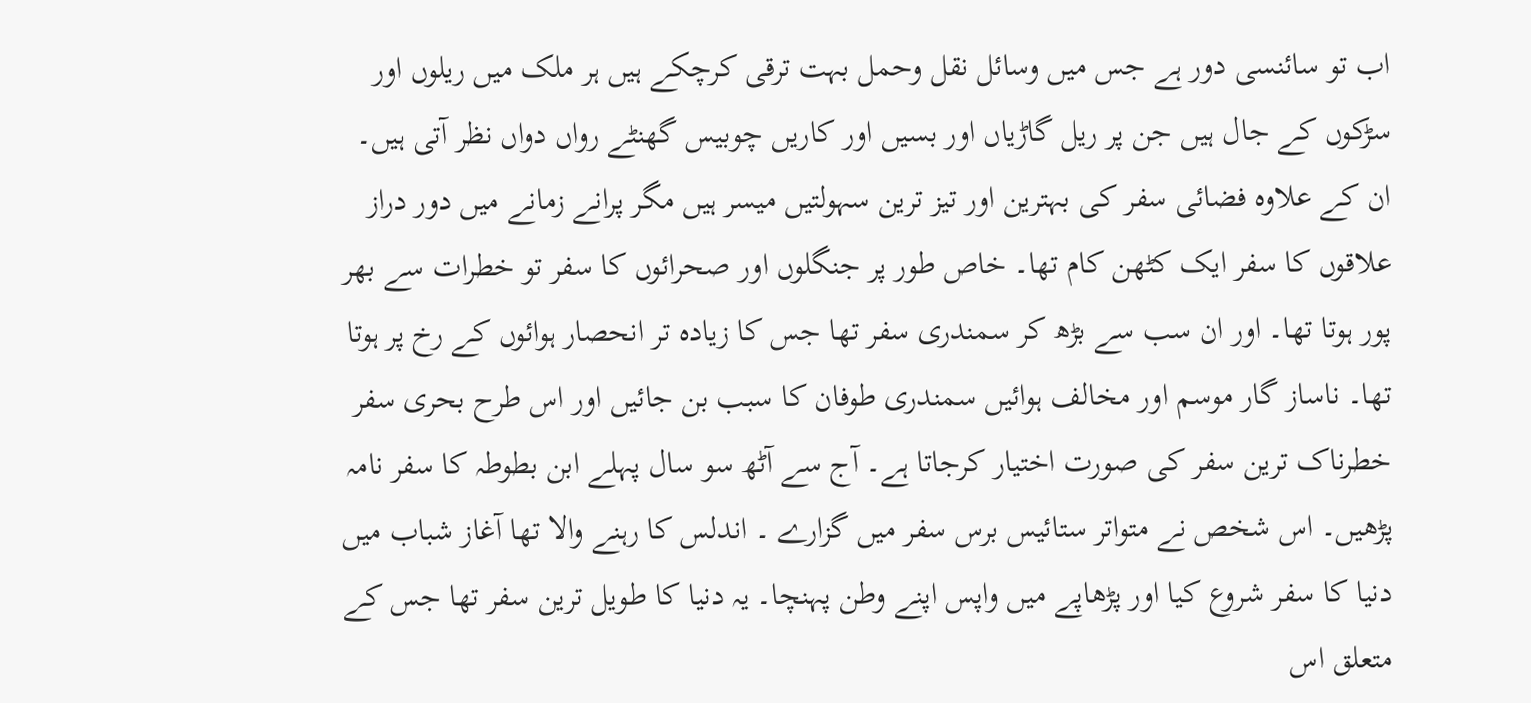اب تو سائنسی دور ہے جس میں وسائل نقل وحمل بہت ترقی کرچکے ہیں ہر ملک میں ریلوں اور سڑکوں کے جال ہیں جن پر ریل گاڑیاں اور بسیں اور کاریں چوبیس گھنٹے رواں دواں نظر آتی ہیں۔ ان کے علاوہ فضائی سفر کی بہترین اور تیز ترین سہولتیں میسر ہیں مگر پرانے زمانے میں دور دراز علاقوں کا سفر ایک کٹھن کام تھا۔ خاص طور پر جنگلوں اور صحرائوں کا سفر تو خطرات سے بھر پور ہوتا تھا۔ اور ان سب سے بڑھ کر سمندری سفر تھا جس کا زیادہ تر انحصار ہوائوں کے رخ پر ہوتا تھا۔ ناساز گار موسم اور مخالف ہوائیں سمندری طوفان کا سبب بن جائیں اور اس طرح بحری سفر خطرناک ترین سفر کی صورت اختیار کرجاتا ہے۔ آج سے آٹھ سو سال پہلے ابن بطوطہ کا سفر نامہ پڑھیں۔ اس شخص نے متواتر ستائیس برس سفر میں گزارے ۔ اندلس کا رہنے والا تھا آغاز شباب میں دنیا کا سفر شروع کیا اور پڑھاپے میں واپس اپنے وطن پہنچا۔ یہ دنیا کا طویل ترین سفر تھا جس کے متعلق اس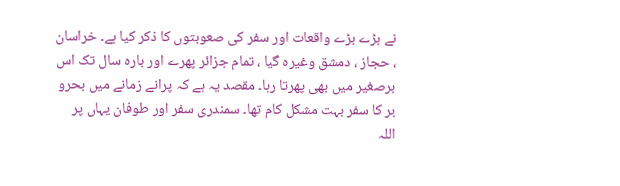نے بڑے بڑے واقعات اور سفر کی صعوبتوں کا ذکر کیا ہے۔ خراسان ، حجاز ، دمشق وغیرہ گیا ، تمام جزائر پھرے اور بارہ سال تک اس برصغیر میں بھی پھرتا رہا۔ مقصد یہ ہے کہ پرانے زمانے میں بحرو بر کا سفر بہت مشکل کام تھا۔ سمندری سفر اور طوفان یہاں پر اللہ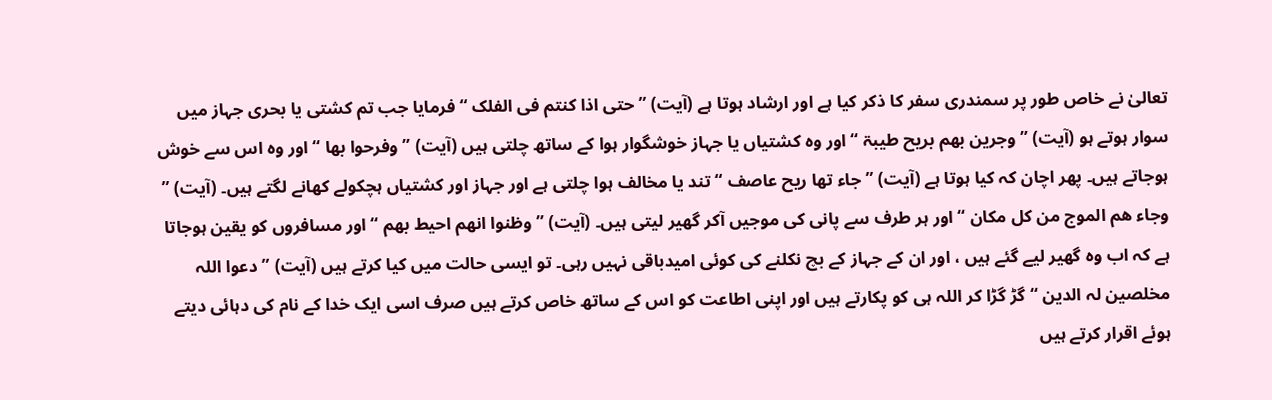تعالیٰ نے خاص طور پر سمندری سفر کا ذکر کیا ہے اور ارشاد ہوتا ہے (آیت) ” حتی اذا کنتم فی الفلک “ فرمایا جب تم کشتی یا بحری جہاز میں سوار ہوتے ہو (آیت) ” وجرین بھم بریح طیبۃ “ اور وہ کشتیاں یا جہاز خوشگوار ہوا کے ساتھ چلتی ہیں (آیت) ” وفرحوا بھا “ اور وہ اس سے خوش ہوجاتے ہیں۔ پھر اچان کہ کیا ہوتا ہے (آیت) ” جاء تھا ریح عاصف “ تند یا مخالف ہوا چلتی ہے اور جہاز اور کشتیاں ہچکولے کھانے لگتے ہیں۔ (آیت) ” وجاء ھم الموج من کل مکان “ اور ہر طرف سے پانی کی موجیں آکر گھیر لیتی ہیں۔ (آیت) ” وظنوا انھم احیط بھم “ اور مسافروں کو یقین ہوجاتا ہے کہ اب وہ گھیر لیے گئے ہیں ، اور ان کے جہاز کے بچ نکلنے کی کوئی امیدباقی نہیں رہی۔ تو ایسی حالت میں کیا کرتے ہیں (آیت) ” دعوا اللہ مخلصین لہ الدین “ گڑ گڑا کر اللہ ہی کو پکارتے ہیں اور اپنی اطاعت کو اس کے ساتھ خاص کرتے ہیں صرف اسی ایک خدا کے نام کی دہائی دیتے ہوئے اقرار کرتے ہیں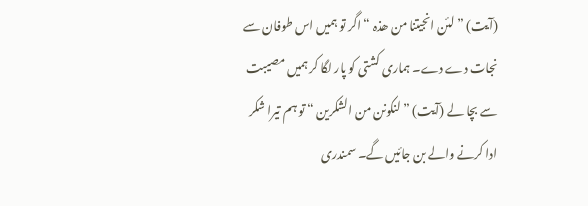(آیت) ” لئن انجیتنا من ھذہ “ اگر تو ہمیں اس طوفان سے نجات دے دے۔ ہماری کشتی کو پار لگا کر ہمیں مصیبت سے بچا لے (آیت) ” لنکونن من الشکرین “ تو ہم تیرا شکر ادا کرنے والے بن جائیں گے۔ سمندری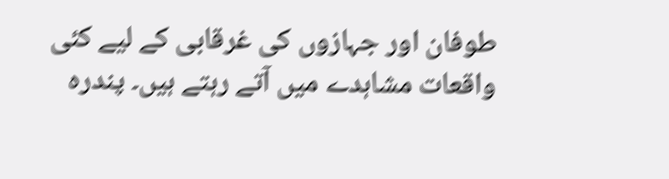طوفان اور جہازوں کی غرقابی کے لیے کئی واقعات مشاہدے میں آتے رہتے ہیں۔ پندرہ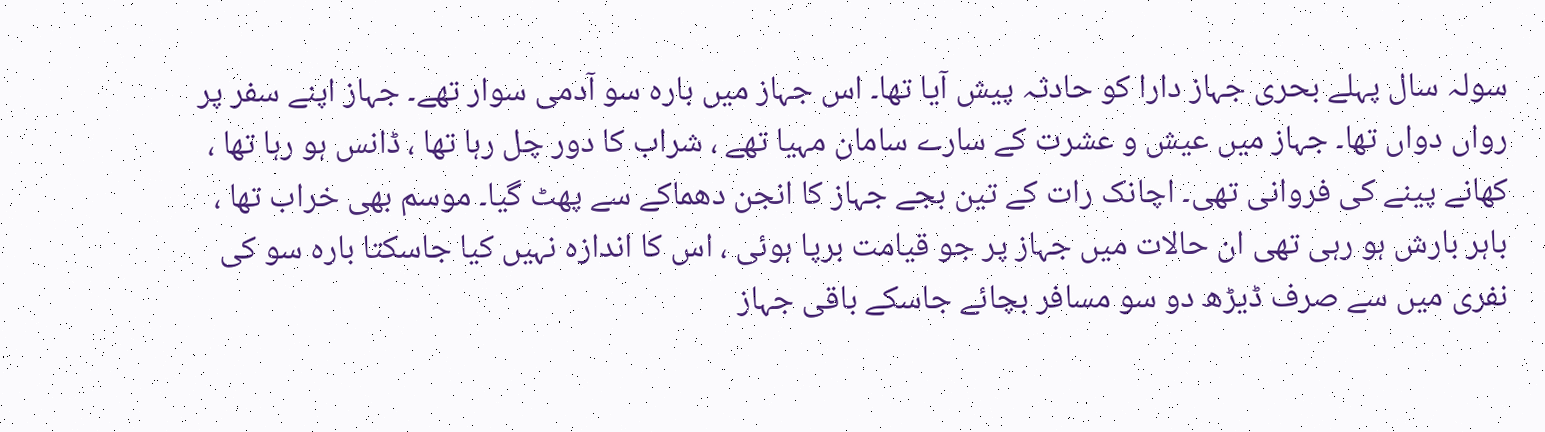سولہ سال پہلے بحری جہاز دارا کو حادثہ پیش آیا تھا۔ اس جہاز میں بارہ سو آدمی سوار تھے۔ جہاز اپنے سفر پر رواں دواں تھا۔ جہاز میں عیش و عشرت کے سارے سامان مہیا تھے ، شراب کا دور چل رہا تھا ، ڈانس ہو رہا تھا ، کھانے پینے کی فروانی تھی۔ اچانک رات کے تین بجے جہاز کا انجن دھماکے سے پھٹ گیا۔ موسم بھی خراب تھا ، باہر بارش ہو رہی تھی ان حالات میں جہاز پر جو قیامت برپا ہوئی ، اس کا اندازہ نہیں کیا جاسکتا بارہ سو کی نفری میں سے صرف ڈیڑھ دو سو مسافر بچائے جاسکے باقی جہاز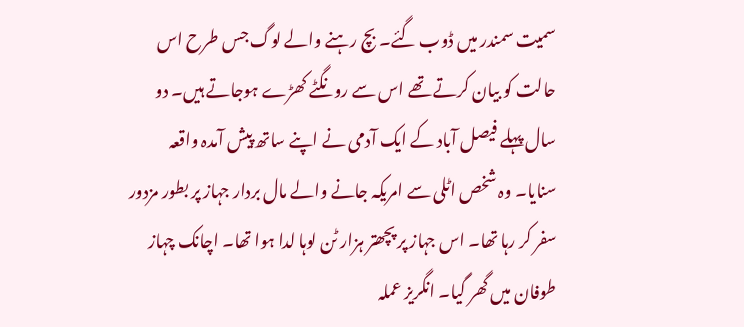سمیت سمندر میں ڈوب گئے۔ بچ رہنے والے لوگ جس طرح اس حالت کو بیان کرتے تھے اس سے رونگٹے کھڑے ہوجاتے ہیں۔ دو سال پہلے فیصل آباد کے ایک آدمی نے اپنے ساتھ پیش آمدہ واقعہ سنایا۔ وہ شخص اٹلی سے امریکہ جانے والے مال بردار جہاز پر بطور مزدور سفر کر رہا تھا۔ اس جہاز پر پچھتر ہزار ٹن لوہا لدا ہوا تھا۔ اچانک چہاز طوفان میں گھر گیا۔ انگریز عملہ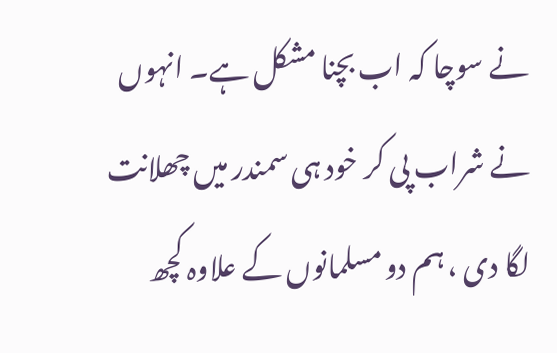نے سوچا کہ اب بچنا مشکل ہے۔ انہوں نے شراب پی کر خود ہی سمندر میں چھلانت لگا دی ، ہم دو مسلمانوں کے علاوہ کچھ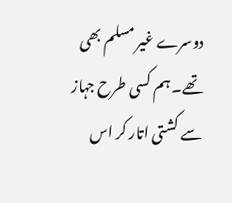دوسرے غیر مسلم بھی تھے۔ ہم کسی طرح جہاز سے کشتی اتار کر اس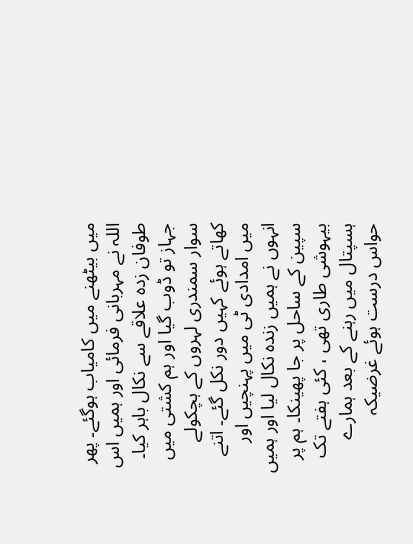میں بیٹھنے میں کامیاب ہوگئے۔ پھر اللہ نے مہربانی فرمائی اور ہمیں اس طوفان زدہ علاقے سے نکال باہر کیا۔ جہاز تو ڈوب گیا اور ہم کشتی میں سوار سمندری لہروں کے ہچکولے کھاتے ہوئے کہیں دور نکل گئے۔ اتنے میں امدادی ٹی میں پہنچیں اور انہوں نے ہمیں زندہ نکال لیا اور ہمیں سپین کے ساحل پر جا پھینکا۔ ہم پر بیہوشی طاری تھی ، کئی ہفتے تک ہسپتال میں رہنے کے بعد ہمارے حواس درست ہوئے غرضیکہ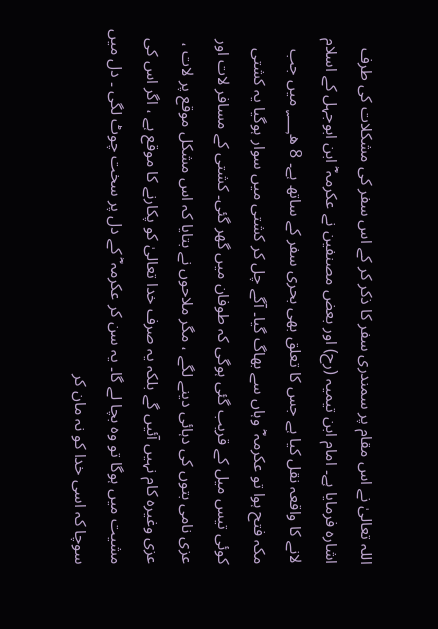اللہ تعالیٰ نے اس مقام پر سمندری سفر کا ذکر کر کے اس سفر کی مشکلات کی طرف اشارہ فرمایا ہے۔ امام ابن تیمیہ (رح) اور بعض مصنفین نے عکرمہ ؓ ابن ابوجہل کے اسلام لانے کا واقعہ نقل کیا ہے جس کا تعلق بھی بحری سفر کے ساتھ ہے۔ 8 ھ؁ میں جب مکہ فتح ہوا تو عکرمہ ؓ وہاں سے بھاگ گیا۔ آگے چل کر کشتی میں سوار ہوگیا یہ کشتی کوئی تیس میل کے قریب گئی ہوگی کہ طوفان میں گھر گئی۔ کشتی کے مسافر لات اور عزی نامی بتوں کی دہائی دینے لگے ، مگر ملاحوں نے بتایا کہ اس مشکل موقع پر لات ، عزی وغیرہ کام نہیں آئیں گے بلکہ یہ صرف خدا تعالیٰ کو پکارنے کا موقع ہے ، اگر اس کی مشیت میں ہوگا تو وہ بچا لے گا۔ یہ سن کر عکرمہ ؓ کے دل پر سخت چوٹ لگی ۔ دل میں سوچا کہ اسی خدا کو نہ مان کر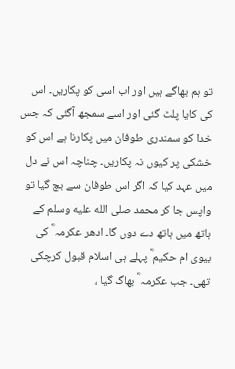تو ہم بھاگے ہیں اور اب اسی کو پکاریں۔ اس کی کایا پلٹ گئی اور اسے سمجھ آگئی کہ جس خدا کو سمندری طوفان میں پکارنا ہے اس کو خشکی پر کیوں نہ پکاریں۔ چناچہ اس نے دل میں عہد کیا کہ اگر اس طوفان سے بچ گیا تو واپس جا کر محمد صلى الله عليه وسلم کے ہاتھ میں ہاتھ دے دوں گا۔ ادھر عکرمہ ؓ کی بیوی ام حکیم ؓ پہلے ہی اسلام قبول کرچکی تھی۔ جب عکرمہ ؓ بھاگ گیا ،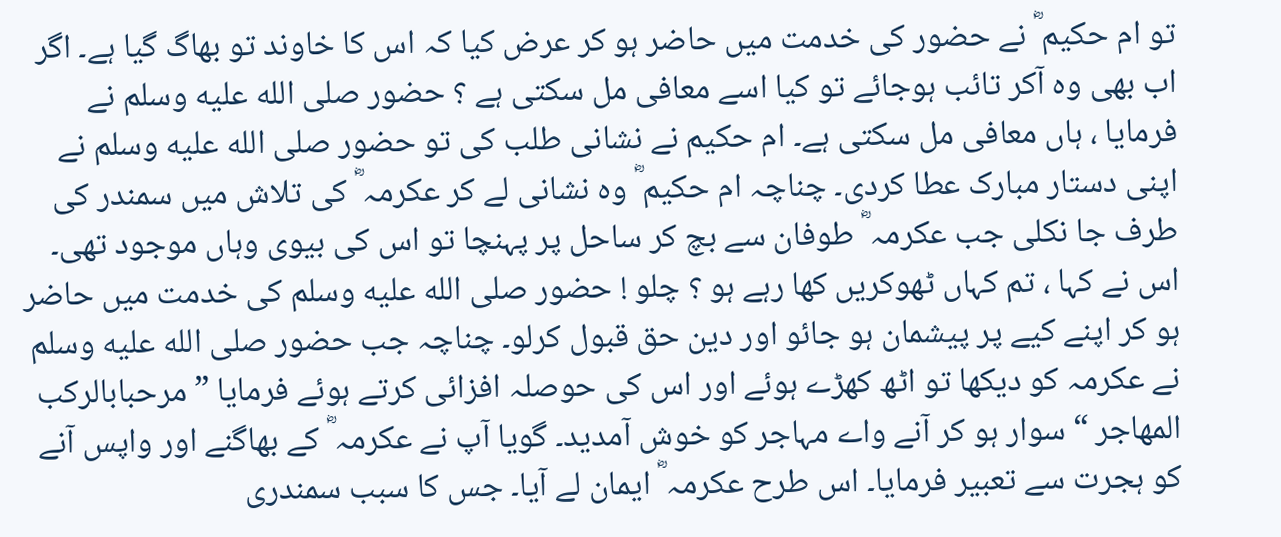تو ام حکیم ؓ نے حضور کی خدمت میں حاضر ہو کر عرض کیا کہ اس کا خاوند تو بھاگ گیا ہے۔ اگر اب بھی وہ آکر تائب ہوجائے تو کیا اسے معافی مل سکتی ہے ؟ حضور صلى الله عليه وسلم نے فرمایا ، ہاں معافی مل سکتی ہے۔ ام حکیم نے نشانی طلب کی تو حضور صلى الله عليه وسلم نے اپنی دستار مبارک عطا کردی۔ چناچہ ام حکیم ؓ وہ نشانی لے کر عکرمہ ؓ کی تلاش میں سمندر کی طرف جا نکلی جب عکرمہ ؓ طوفان سے بچ کر ساحل پر پہنچا تو اس کی بیوی وہاں موجود تھی۔ اس نے کہا ، تم کہاں ٹھوکریں کھا رہے ہو ؟ چلو ! حضور صلى الله عليه وسلم کی خدمت میں حاضر ہو کر اپنے کیے پر پیشمان ہو جائو اور دین حق قبول کرلو۔ چناچہ جب حضور صلى الله عليه وسلم نے عکرمہ کو دیکھا تو اٹھ کھڑے ہوئے اور اس کی حوصلہ افزائی کرتے ہوئے فرمایا ” مرحبابالرکب المھاجر “ سوار ہو کر آنے واے مہاجر کو خوش آمدید۔ گویا آپ نے عکرمہ ؓ کے بھاگنے اور واپس آنے کو ہجرت سے تعبیر فرمایا۔ اس طرح عکرمہ ؓ ایمان لے آیا۔ جس کا سبب سمندری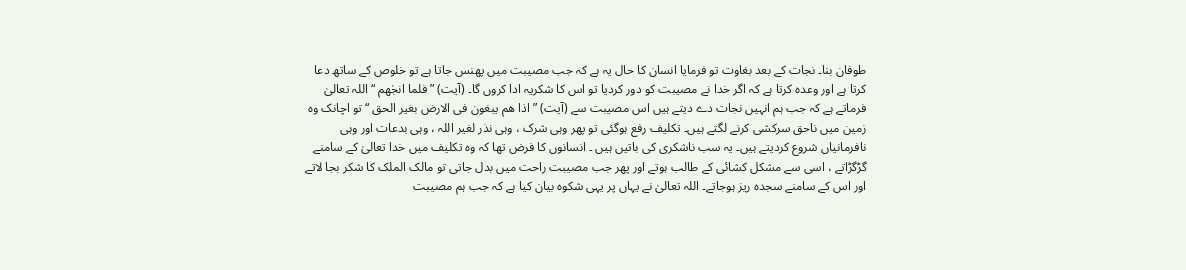طوفان بنا۔ نجات کے بعد بغاوت تو فرمایا انسان کا حال یہ ہے کہ جب مصیبت میں پھنس جاتا ہے تو خلوص کے ساتھ دعا کرتا ہے اور وعدہ کرتا ہے کہ اگر خدا نے مصیبت کو دور کردیا تو اس کا شکریہ ادا کروں گا۔ (آیت) ” فلما انجٰھم “ اللہ تعالیٰ فرماتے ہے کہ جب ہم انہیں نجات دے دیتے ہیں اس مصیبت سے (آیت) ” اذا ھم یبغون فی الارض بغیر الحق “ تو اچانک وہ زمین میں ناحق سرکشی کرنے لگتے ہیں۔ تکلیف رفع ہوگئی تو پھر وہی شرک ، وہی نذر لغیر اللہ ، وہی بدعات اور وہی نافرمانیاں شروع کردیتے ہیں۔ یہ سب ناشکری کی باتیں ہیں ۔ انسانوں کا فرض تھا کہ وہ تکلیف میں خدا تعالیٰ کے سامنے گڑگڑاتے ، اسی سے مشکل کشائی کے طالب ہوتے اور پھر جب مصیبت راحت میں بدل جاتی تو مالک الملک کا شکر بجا لاتے اور اس کے سامنے سجدہ ریز ہوجاتے۔ اللہ تعالیٰ نے یہاں پر یہی شکوہ بیان کیا ہے کہ جب ہم مصیبت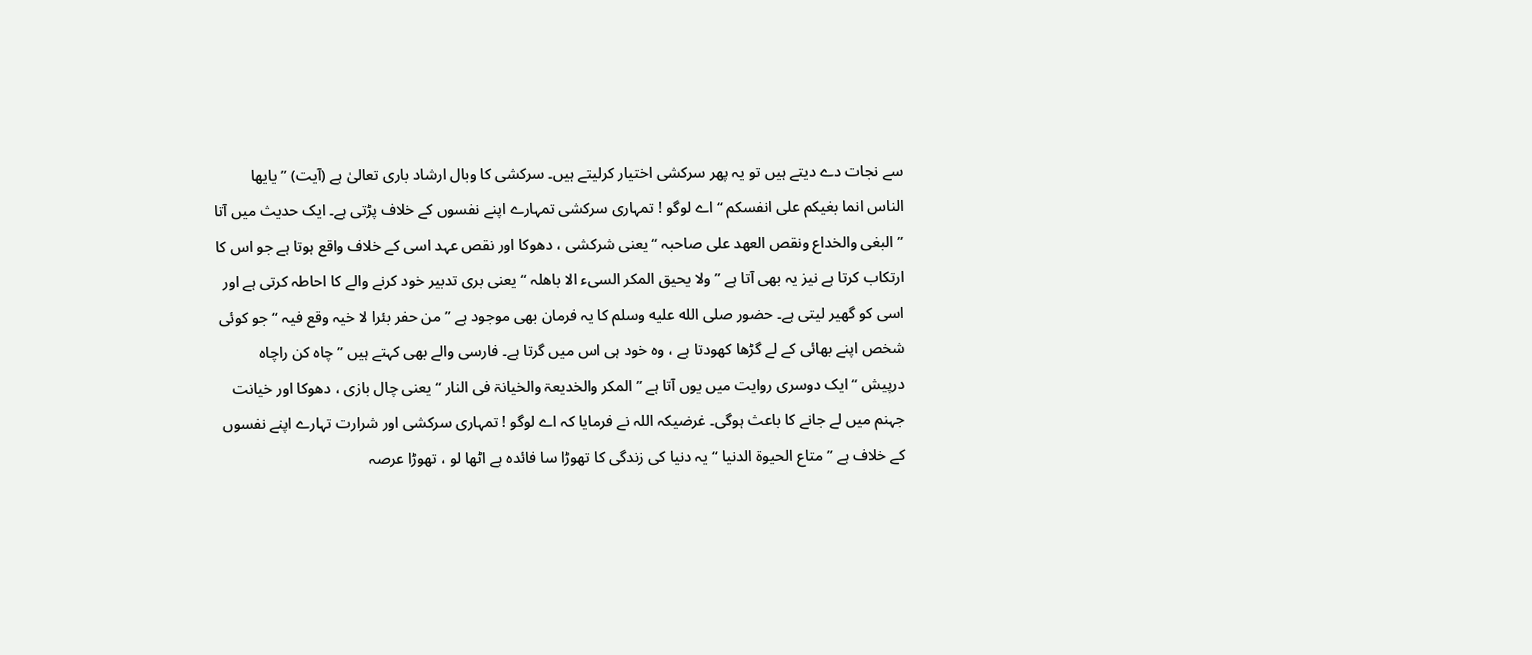سے نجات دے دیتے ہیں تو یہ پھر سرکشی اختیار کرلیتے ہیں۔ سرکشی کا وبال ارشاد باری تعالیٰ ہے (آیت) ” یایھا الناس انما بغیکم علی انفسکم “ اے لوگو ! تمہاری سرکشی تمہارے اپنے نفسوں کے خلاف پڑتی ہے۔ ایک حدیث میں آتا ” البغی والخداع ونقص العھد علی صاحبہ “ یعنی شرکشی ، دھوکا اور نقص عہد اسی کے خلاف واقع ہوتا ہے جو اس کا ارتکاب کرتا ہے نیز یہ بھی آتا ہے ” ولا یحیق المکر السیء الا باھلہ “ یعنی بری تدبیر خود کرنے والے کا احاطہ کرتی ہے اور اسی کو گھیر لیتی ہے۔ حضور صلى الله عليه وسلم کا یہ فرمان بھی موجود ہے ” من حفر بئرا لا خیہ وقع فیہ “ جو کوئی شخص اپنے بھائی کے لے گڑھا کھودتا ہے ، وہ خود ہی اس میں گرتا ہے۔ فارسی والے بھی کہتے ہیں ” چاہ کن راچاہ درپیش “ ایک دوسری روایت میں یوں آتا ہے ” المکر والخدیعۃ والخیانۃ فی النار “ یعنی چال بازی ، دھوکا اور خیانت جہنم میں لے جانے کا باعث ہوگی۔ غرضیکہ اللہ نے فرمایا کہ اے لوگو ! تمہاری سرکشی اور شرارت تہارے اپنے نفسوں کے خلاف ہے ” متاع الحیوۃ الدنیا “ یہ دنیا کی زندگی کا تھوڑا سا فائدہ ہے اٹھا لو ، تھوڑا عرصہ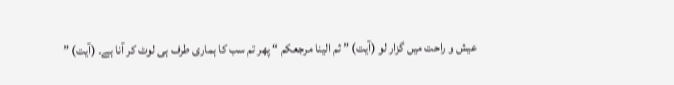عیش و راحت میں گزار لو (آیت) ” ثم الینا مرجعکم “ پھر تم سب کا ہماری طرف ہی لوٹ کر آنا ہے۔ (آیت) ”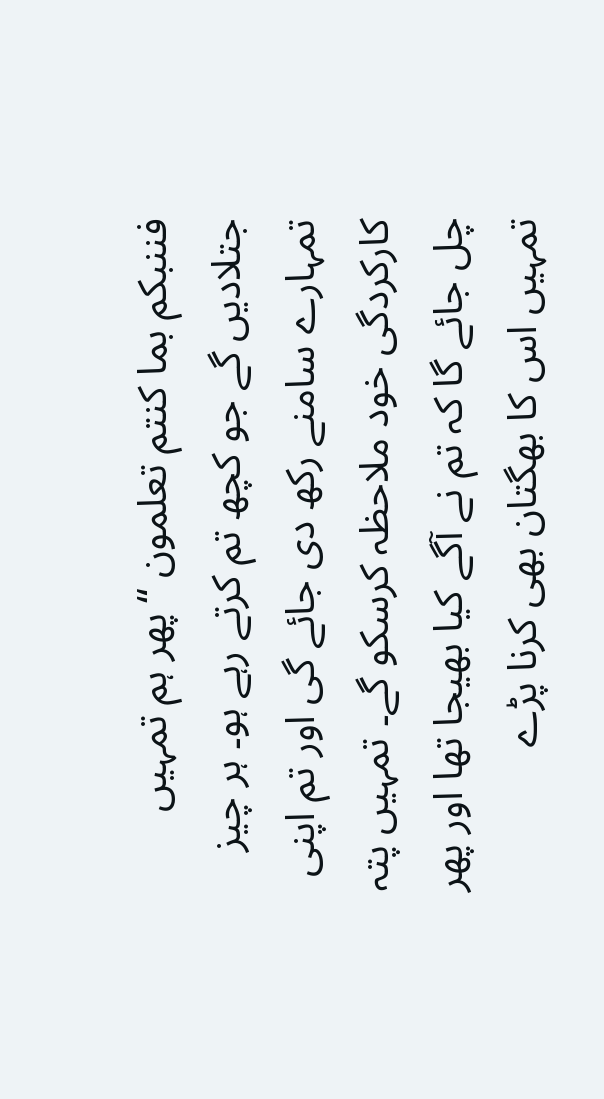فننبکم بما کنتم تعلمون “ پھر ہم تمہیں جتلادیں گے جو کچھ تم کرتے رہے ہو۔ ہر چیز تمہارے سامنے رکھ دی جائے گی اور تم اپنی کارکردگی خود ملاحظہ کرسکو گے۔ تمہیں پتہ چل جائے گا کہ تم نے آگے کیا بھیجا تھا اور پھر تمہیں اس کا بھگتان بھی کرنا پڑے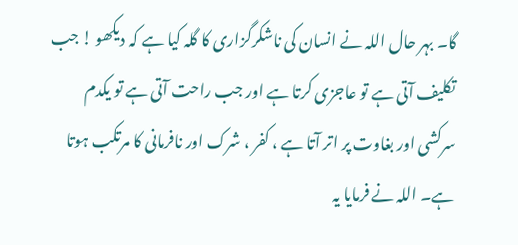گا۔ بہر حال اللہ نے انسان کی ناشکرگزاری کا گلہ کیا ہے کہ دیکھو ! جب تکلیف آتی ہے تو عاجزی کرتا ہے اور جب راحت آتی ہے تو یکدم سرکشی اور بغاوت پر اتر آتا ہے ، کفر ، شرک اور نافرمانی کا مرتکب ہوتا ہے۔ اللہ نے فرمایا یہ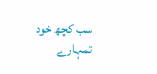سب کچھ خود تمہارے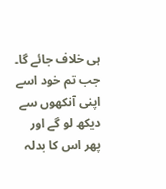ہی خلاف جائے گا۔ جب تم خود اسے اپنی آنکھوں سے دیکھ لو گے اور پھر اس کا بدلہ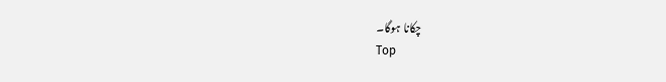چکانا ہوگا۔
Top